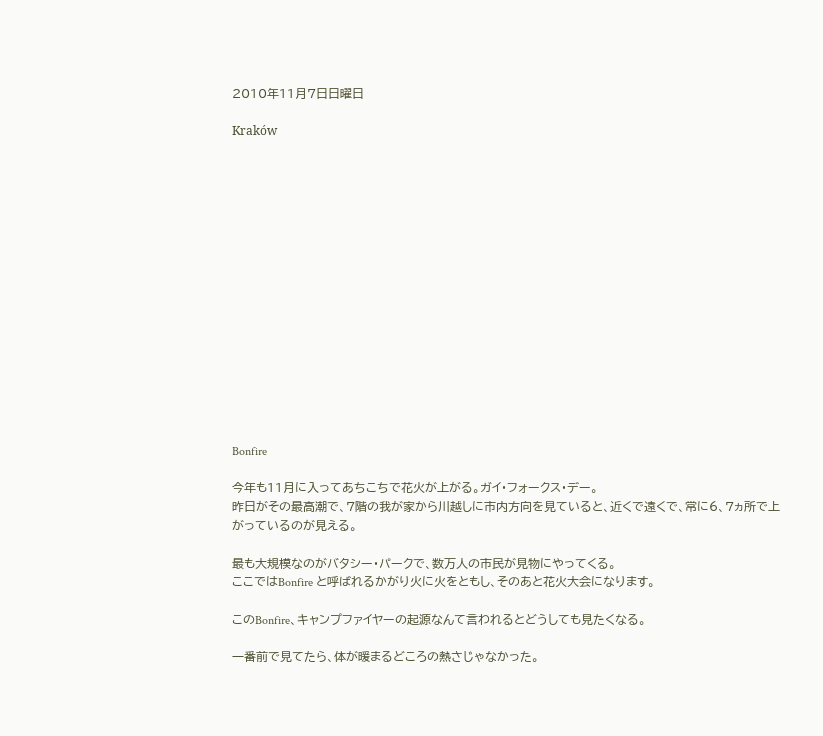2010年11月7日日曜日

Kraków
















Bonfire

今年も11月に入ってあちこちで花火が上がる。ガイ・フォークス・デー。
昨日がその最高潮で、7階の我が家から川越しに市内方向を見ていると、近くで遠くで、常に6、7ヵ所で上がっているのが見える。

最も大規模なのがバタシー・パークで、数万人の市民が見物にやってくる。
ここではBonfire と呼ばれるかがり火に火をともし、そのあと花火大会になります。

このBonfire、キャンプファイヤーの起源なんて言われるとどうしても見たくなる。

一番前で見てたら、体が暖まるどころの熱さじゃなかった。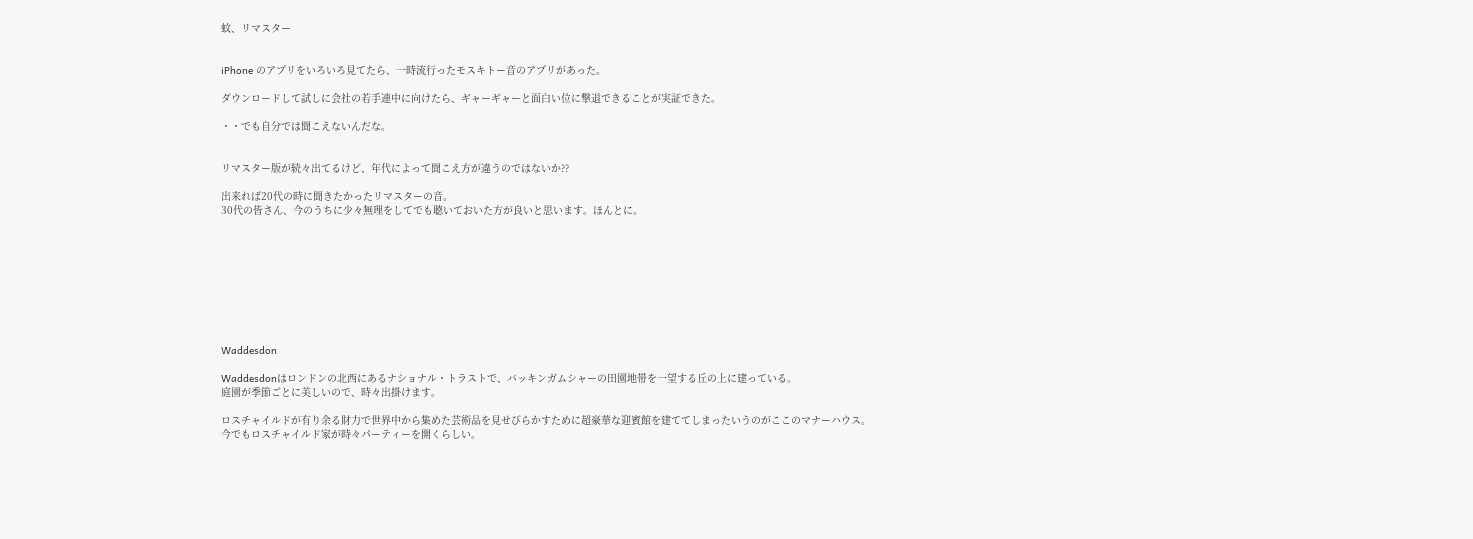蚊、リマスター


iPhone のアプリをいろいろ見てたら、一時流行ったモスキトー音のアプリがあった。

ダウンロードして試しに会社の若手連中に向けたら、ギャーギャーと面白い位に撃退できることが実証できた。

・・でも自分では聞こえないんだな。


リマスター版が続々出てるけど、年代によって聞こえ方が違うのではないか??

出来れば20代の時に聞きたかったリマスターの音。
30代の皆さん、今のうちに少々無理をしてでも聴いておいた方が良いと思います。ほんとに。









Waddesdon

Waddesdonはロンドンの北西にあるナショナル・トラストで、バッキンガムシャーの田園地帯を一望する丘の上に建っている。
庭園が季節ごとに美しいので、時々出掛けます。

ロスチャイルドが有り余る財力で世界中から集めた芸術品を見せびらかすために超豪華な迎賓館を建ててしまったいうのがここのマナーハウス。
今でもロスチャイルド家が時々パーティーを開くらしい。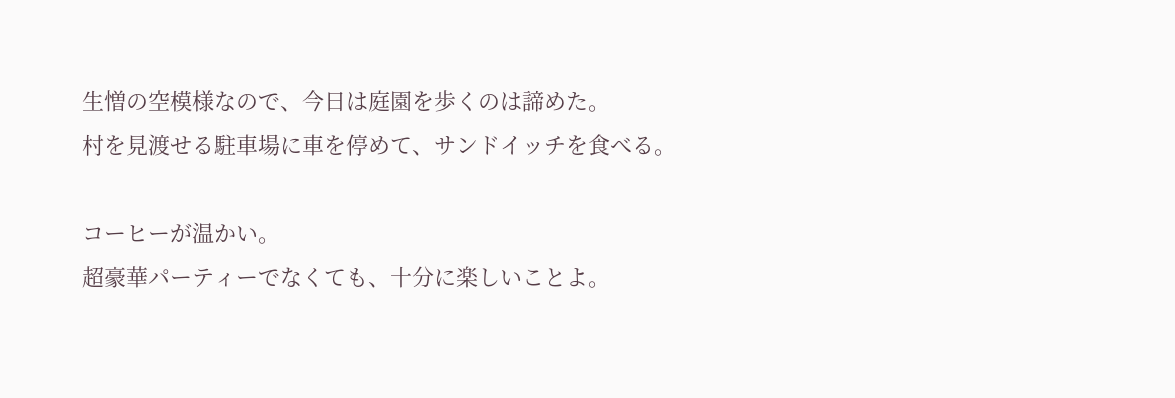生憎の空模様なので、今日は庭園を歩くのは諦めた。
村を見渡せる駐車場に車を停めて、サンドイッチを食べる。

コーヒーが温かい。
超豪華パーティーでなくても、十分に楽しいことよ。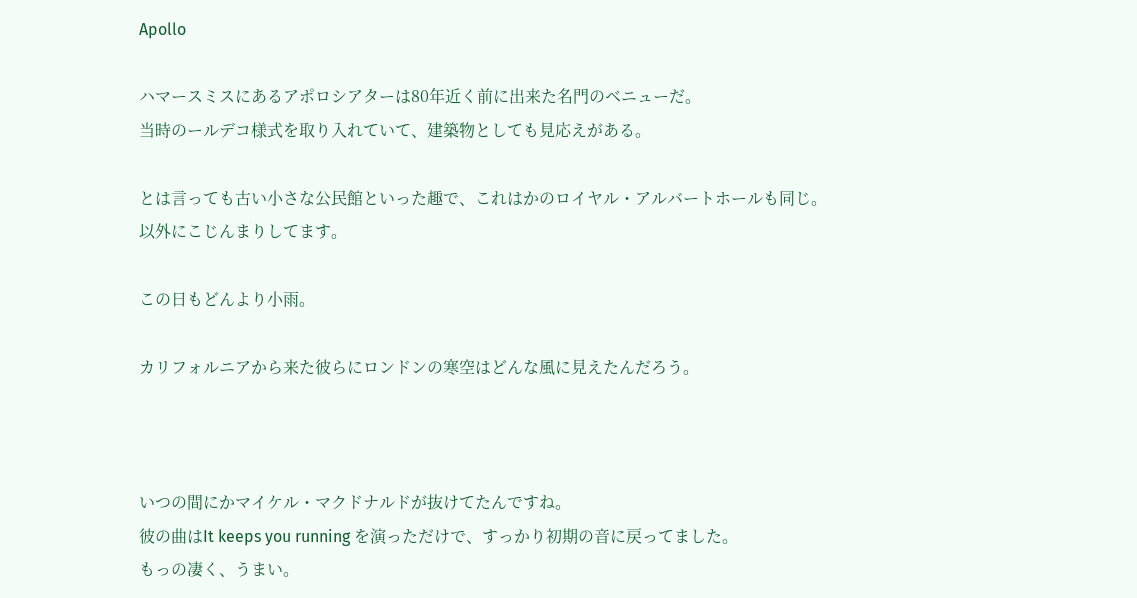Apollo

ハマースミスにあるアポロシアターは80年近く前に出来た名門のベニューだ。
当時のールデコ様式を取り入れていて、建築物としても見応えがある。

とは言っても古い小さな公民館といった趣で、これはかのロイヤル・アルバートホールも同じ。
以外にこじんまりしてます。

この日もどんより小雨。

カリフォルニアから来た彼らにロンドンの寒空はどんな風に見えたんだろう。



いつの間にかマイケル・マクドナルドが抜けてたんですね。
彼の曲はIt keeps you running を演っただけで、すっかり初期の音に戻ってました。
もっの凄く、うまい。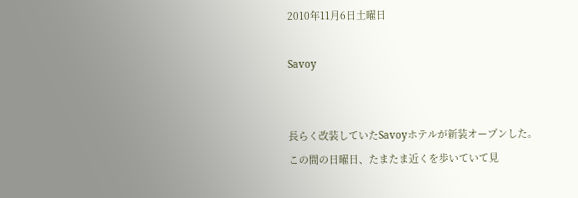2010年11月6日土曜日

Savoy


長らく改装していたSavoyホテルが新装オープンした。
この間の日曜日、たまたま近くを歩いていて見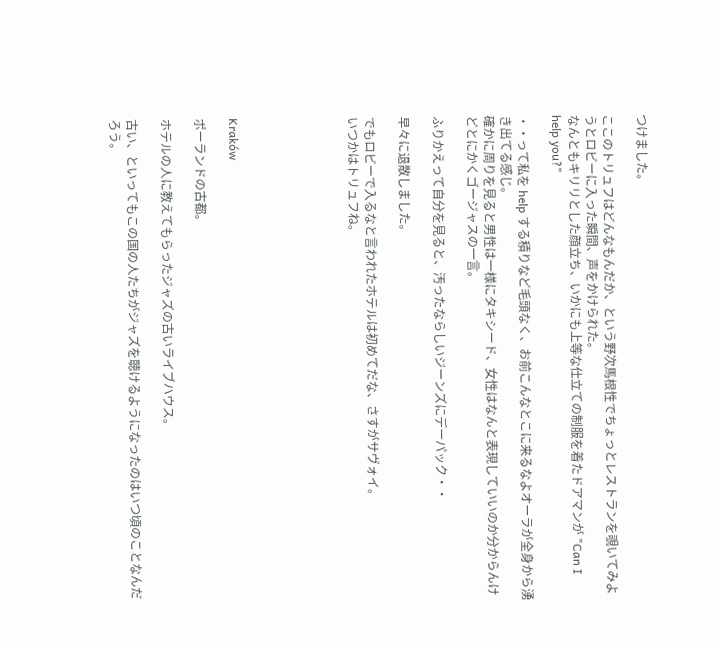つけました。

ここのトリュフはどんなもんだか、という野次馬根性でちょっとレストランを覗いてみようとロビーに入った瞬間、声をかけられた。
なんともキリリとした顔立ち、いかにも上等な仕立ての制服を着たドアマンが "Can I help you?"

・・って私を help する積りなど毛頭なく、お前こんなとこに来るなよオーラが全身から湧き出てる感じ。
確かに周りを見ると男性は一様にタキシード、女性はなんと表現していいのか分からんけどとにかくゴージャスの一言。

ふりかえって自分を見ると、汚ったならしいジーンズにデーパック・・

早々に退散しました。

でもロビーで入るなと言われたホテルは初めてだな、さすがサヴォイ。
いつかはトリュフね。






Kraków

ポーランドの古都。

ホテルの人に教えてもらったジャズの古いライブハウス。

古い、といってもこの国の人たちがジャズを聴けるようになったのはいつ頃のことなんだろう。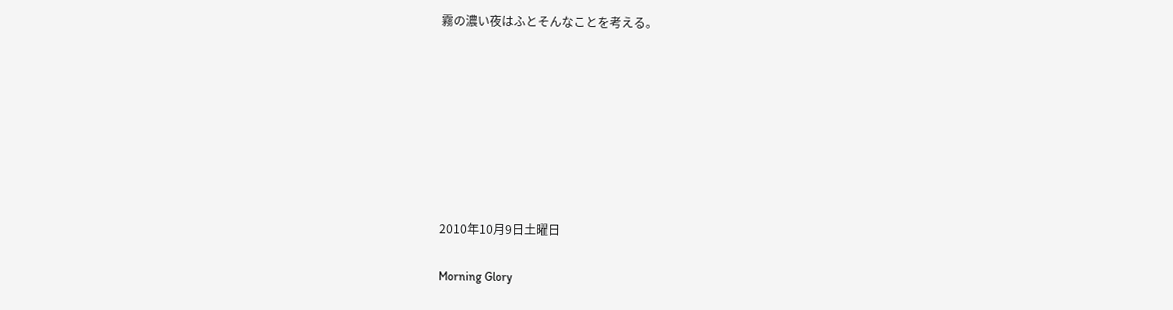霧の濃い夜はふとそんなことを考える。








2010年10月9日土曜日

Morning Glory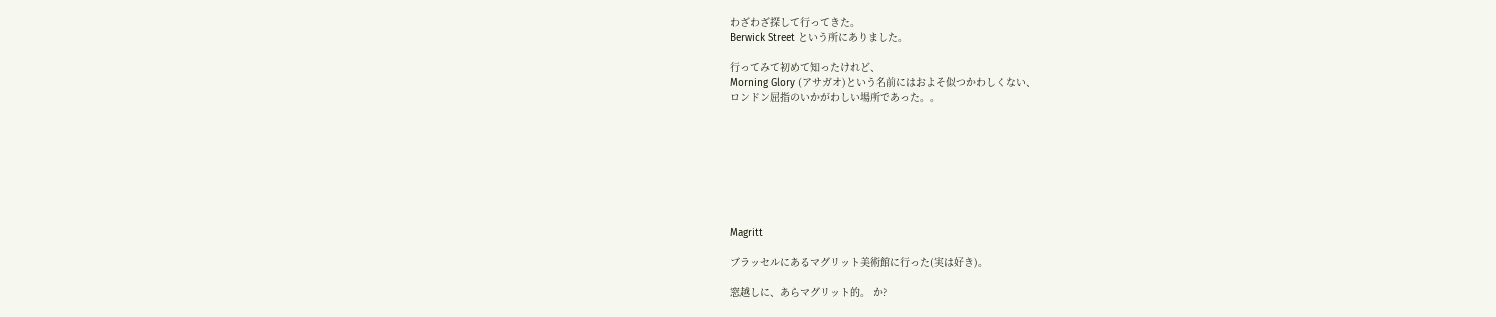わざわざ探して行ってきた。
Berwick Street という所にありました。

行ってみて初めて知ったけれど、
Morning Glory (アサガオ)という名前にはおよそ似つかわしくない、
ロンドン屈指のいかがわしい場所であった。。








Magritt

ブラッセルにあるマグリット美術館に行った(実は好き)。

窓越しに、あらマグリット的。 か?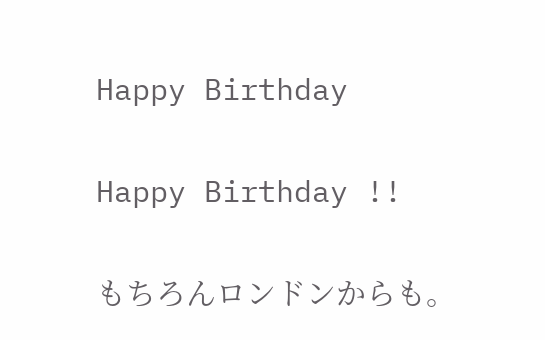Happy Birthday

Happy Birthday !!

もちろんロンドンからも。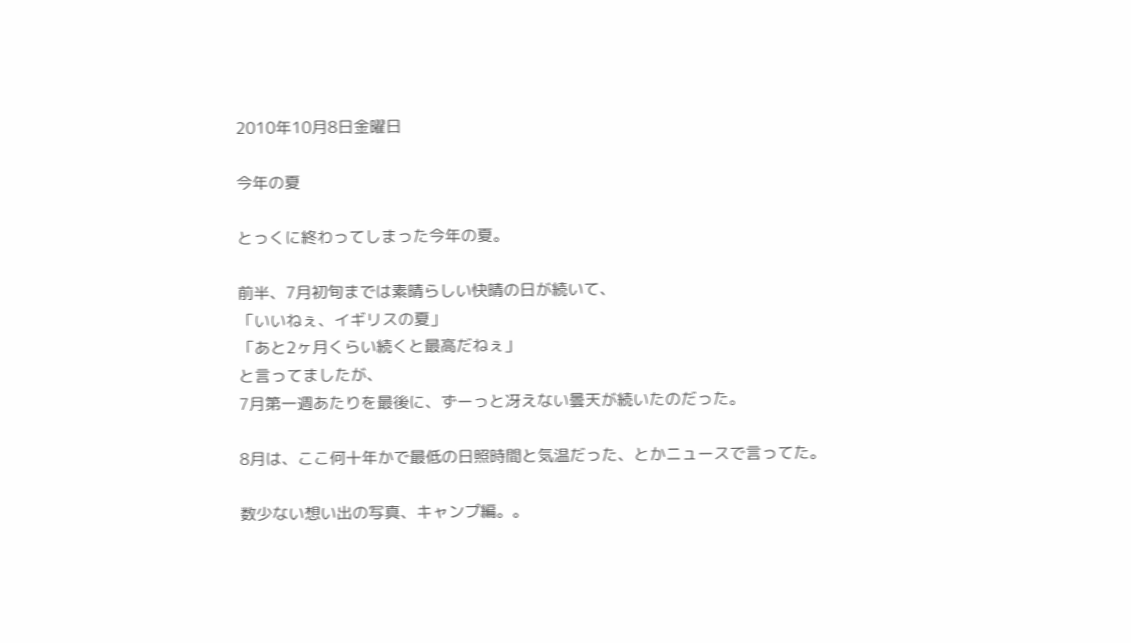2010年10月8日金曜日

今年の夏

とっくに終わってしまった今年の夏。

前半、7月初旬までは素晴らしい快晴の日が続いて、
「いいねぇ、イギリスの夏」
「あと2ヶ月くらい続くと最高だねぇ」
と言ってましたが、
7月第一週あたりを最後に、ずーっと冴えない曇天が続いたのだった。

8月は、ここ何十年かで最低の日照時間と気温だった、とかニュースで言ってた。

数少ない想い出の写真、キャンプ編。。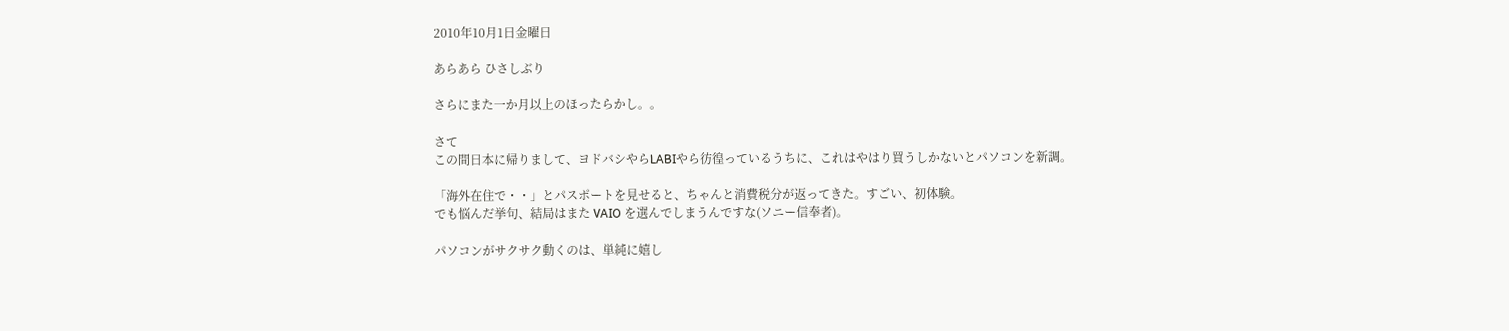2010年10月1日金曜日

あらあら ひさしぶり

さらにまた一か月以上のほったらかし。。

さて
この間日本に帰りまして、ヨドバシやらLABIやら彷徨っているうちに、これはやはり買うしかないとパソコンを新調。

「海外在住で・・」とパスポートを見せると、ちゃんと消費税分が返ってきた。すごい、初体験。
でも悩んだ挙句、結局はまた VAIO を選んでしまうんですな(ソニー信奉者)。

パソコンがサクサク動くのは、単純に嬉し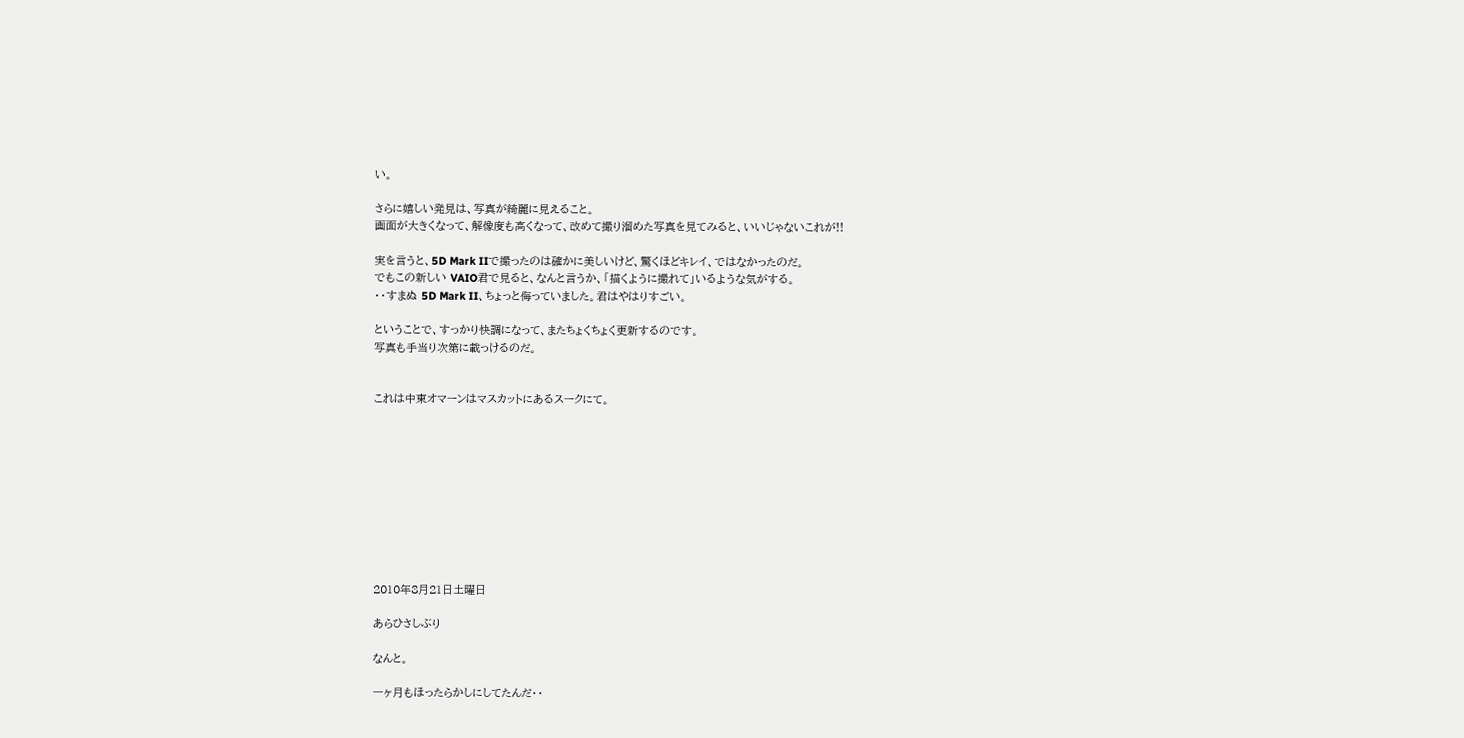い。

さらに嬉しい発見は、写真が綺麗に見えること。
画面が大きくなって、解像度も高くなって、改めて撮り溜めた写真を見てみると、いいじゃないこれが!!

実を言うと、5D Mark IIで撮ったのは確かに美しいけど、驚くほどキレイ、ではなかったのだ。
でもこの新しい VAIO君で見ると、なんと言うか、「描くように撮れて」いるような気がする。
・・すまぬ 5D Mark II、ちょっと侮っていました。君はやはりすごい。

ということで、すっかり快調になって、またちょくちょく更新するのです。
写真も手当り次第に載っけるのだ。


これは中東オマーンはマスカットにあるスークにて。










2010年8月21日土曜日

あらひさしぶり

なんと。

一ヶ月もほったらかしにしてたんだ・・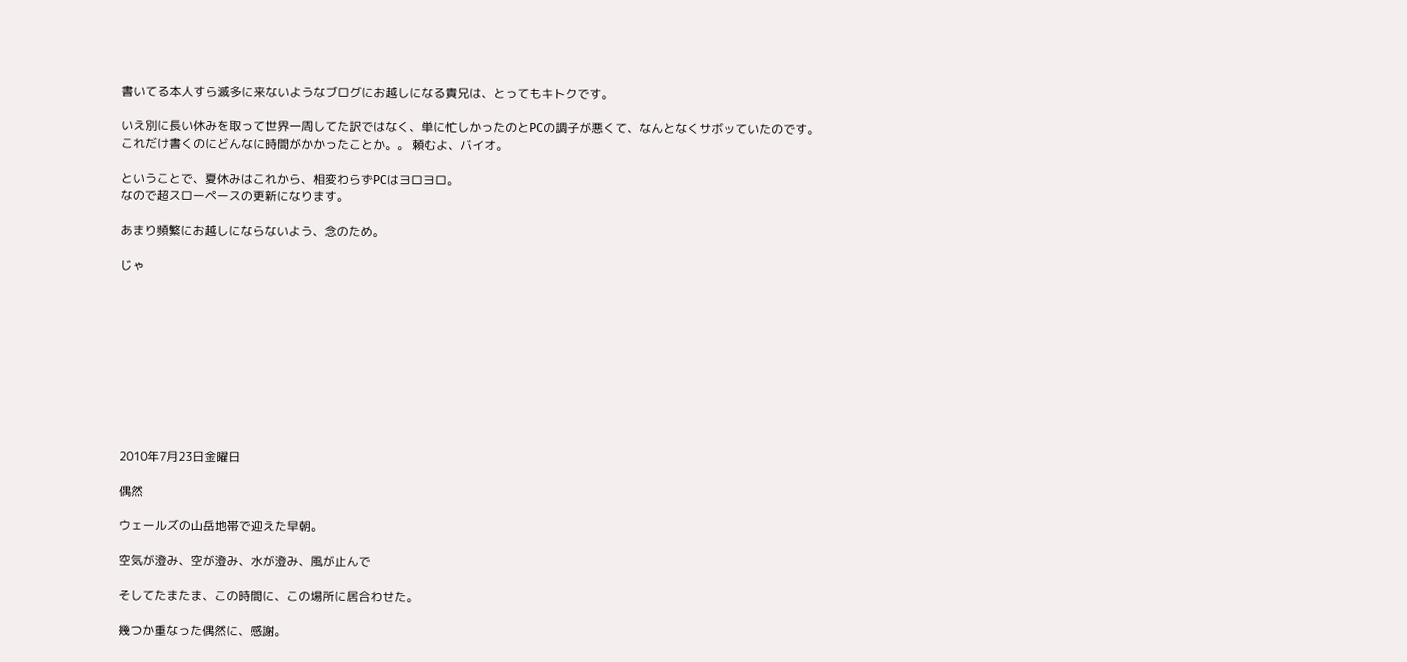書いてる本人すら滅多に来ないようなブログにお越しになる貴兄は、とってもキトクです。

いえ別に長い休みを取って世界一周してた訳ではなく、単に忙しかったのとPCの調子が悪くて、なんとなくサボッていたのです。
これだけ書くのにどんなに時間がかかったことか。。 頼むよ、バイオ。

ということで、夏休みはこれから、相変わらずPCはヨロヨロ。
なので超スローペースの更新になります。

あまり頻繁にお越しにならないよう、念のため。

じゃ










2010年7月23日金曜日

偶然

ウェールズの山岳地帯で迎えた早朝。

空気が澄み、空が澄み、水が澄み、風が止んで

そしてたまたま、この時間に、この場所に居合わせた。

幾つか重なった偶然に、感謝。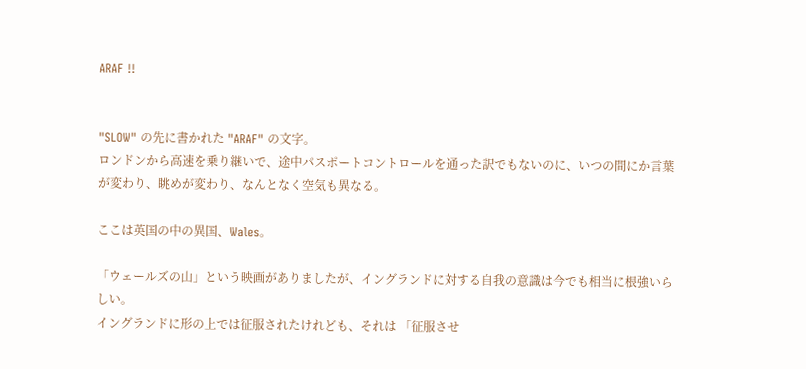ARAF !!


"SLOW" の先に書かれた "ARAF" の文字。
ロンドンから高速を乗り継いで、途中パスポートコントロールを通った訳でもないのに、いつの間にか言葉が変わり、眺めが変わり、なんとなく空気も異なる。

ここは英国の中の異国、Wales。

「ウェールズの山」という映画がありましたが、イングランドに対する自我の意識は今でも相当に根強いらしい。
イングランドに形の上では征服されたけれども、それは 「征服させ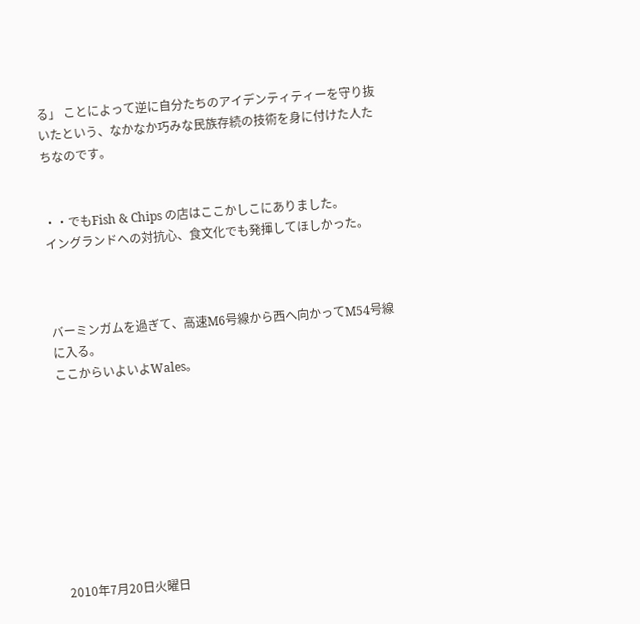る」 ことによって逆に自分たちのアイデンティティーを守り抜いたという、なかなか巧みな民族存続の技術を身に付けた人たちなのです。


・・でもFish & Chips の店はここかしこにありました。
イングランドへの対抗心、食文化でも発揮してほしかった。



バーミンガムを過ぎて、高速M6号線から西へ向かってM54号線に入る。
ここからいよいよWales。









2010年7月20日火曜日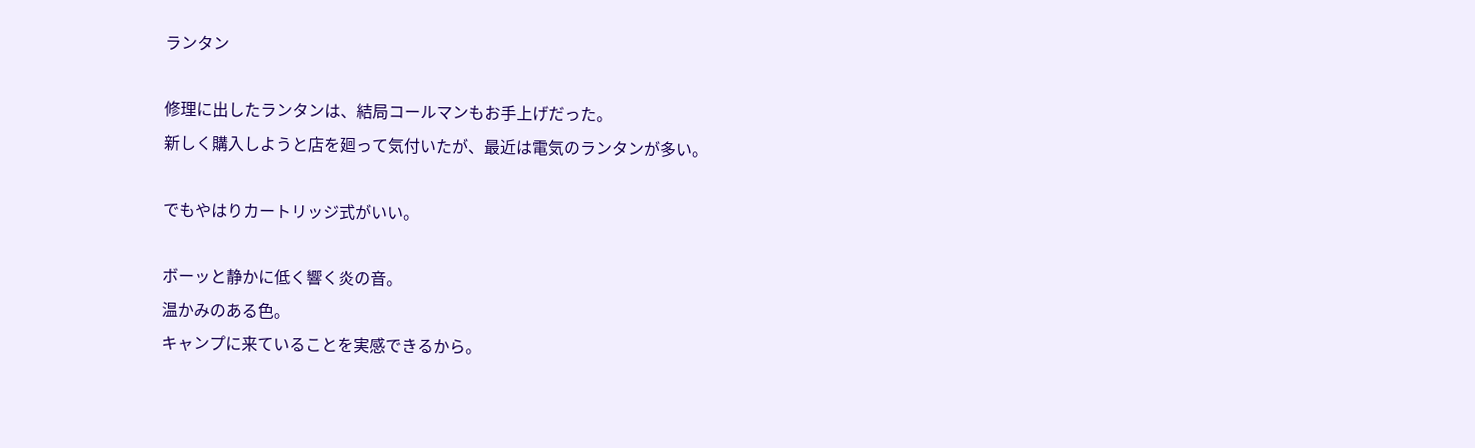ランタン

修理に出したランタンは、結局コールマンもお手上げだった。
新しく購入しようと店を廻って気付いたが、最近は電気のランタンが多い。

でもやはりカートリッジ式がいい。

ボーッと静かに低く響く炎の音。
温かみのある色。
キャンプに来ていることを実感できるから。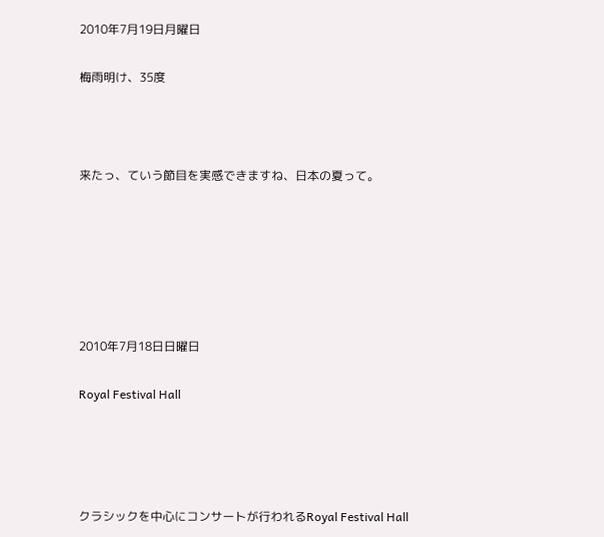2010年7月19日月曜日

梅雨明け、35度



来たっ、ていう節目を実感できますね、日本の夏って。






2010年7月18日日曜日

Royal Festival Hall




クラシックを中心にコンサートが行われるRoyal Festival Hall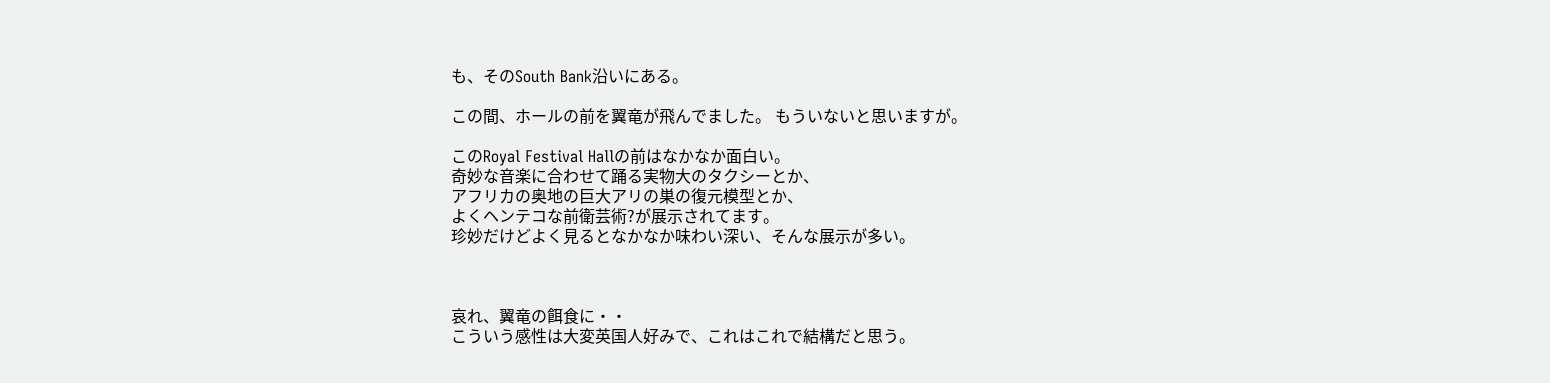も、そのSouth Bank沿いにある。

この間、ホールの前を翼竜が飛んでました。 もういないと思いますが。

このRoyal Festival Hallの前はなかなか面白い。
奇妙な音楽に合わせて踊る実物大のタクシーとか、
アフリカの奥地の巨大アリの巣の復元模型とか、
よくヘンテコな前衛芸術?が展示されてます。
珍妙だけどよく見るとなかなか味わい深い、そんな展示が多い。



哀れ、翼竜の餌食に・・
こういう感性は大変英国人好みで、これはこれで結構だと思う。